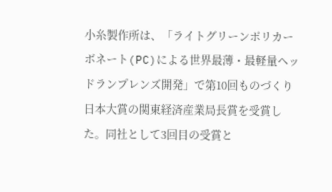小糸製作所は、「ライトグリーンポリカーボネート(PC)による世界最薄・最軽量ヘッドランプレンズ開発」で第10回ものづくり日本大賞の関東経済産業局長賞を受賞した。同社として3回目の受賞と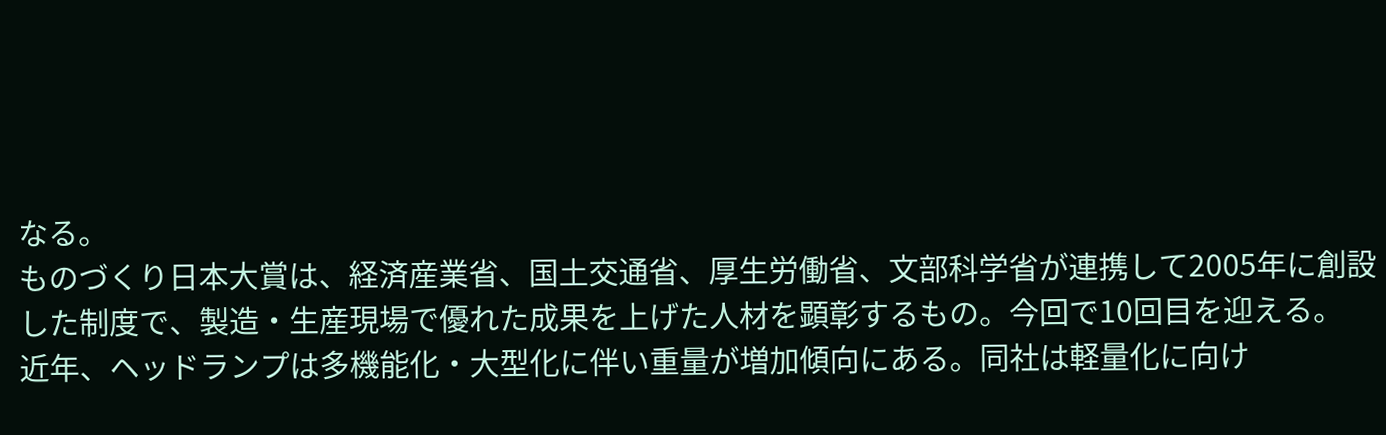なる。
ものづくり日本大賞は、経済産業省、国土交通省、厚生労働省、文部科学省が連携して2005年に創設した制度で、製造・生産現場で優れた成果を上げた人材を顕彰するもの。今回で10回目を迎える。
近年、ヘッドランプは多機能化・大型化に伴い重量が増加傾向にある。同社は軽量化に向け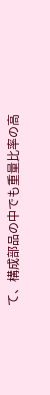て、構成部品の中でも重量比率の高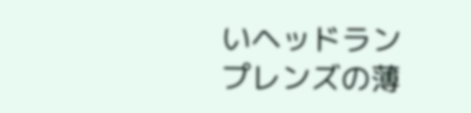いヘッドランプレンズの薄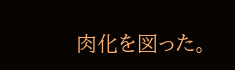肉化を図った。